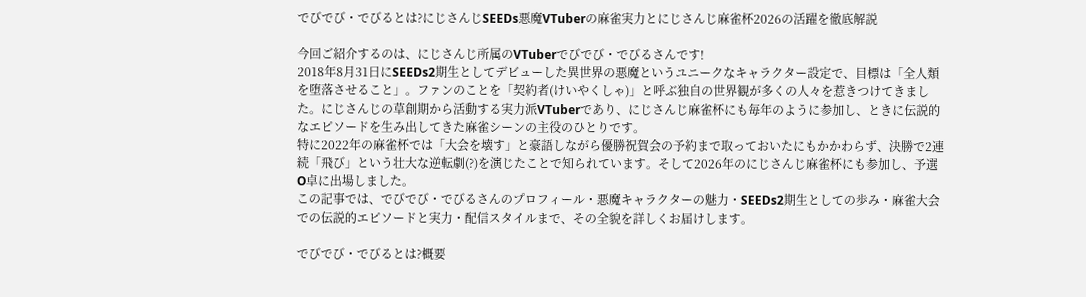でびでび・でびるとは?にじさんじSEEDs悪魔VTuberの麻雀実力とにじさんじ麻雀杯2026の活躍を徹底解説

今回ご紹介するのは、にじさんじ所属のVTuberでびでび・でびるさんです!
2018年8月31日にSEEDs2期生としてデビューした異世界の悪魔というユニークなキャラクター設定で、目標は「全人類を堕落させること」。ファンのことを「契約者(けいやくしゃ)」と呼ぶ独自の世界観が多くの人々を惹きつけてきました。にじさんじの草創期から活動する実力派VTuberであり、にじさんじ麻雀杯にも毎年のように参加し、ときに伝説的なエピソードを生み出してきた麻雀シーンの主役のひとりです。
特に2022年の麻雀杯では「大会を壊す」と豪語しながら優勝祝賀会の予約まで取っておいたにもかかわらず、決勝で2連続「飛び」という壮大な逆転劇(?)を演じたことで知られています。そして2026年のにじさんじ麻雀杯にも参加し、予選O卓に出場しました。
この記事では、でびでび・でびるさんのプロフィール・悪魔キャラクターの魅力・SEEDs2期生としての歩み・麻雀大会での伝説的エピソードと実力・配信スタイルまで、その全貌を詳しくお届けします。

でびでび・でびるとは?概要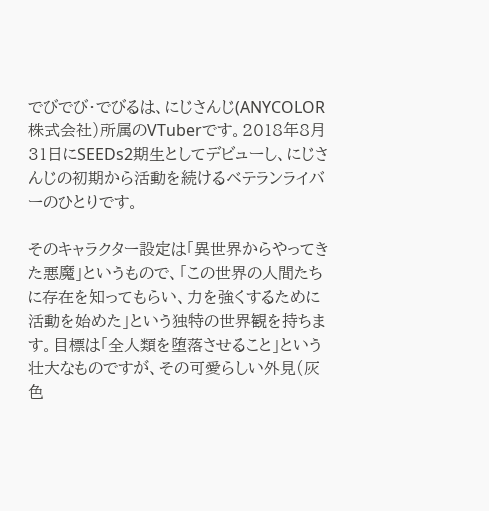でびでび・でびるは、にじさんじ(ANYCOLOR株式会社)所属のVTuberです。2018年8月31日にSEEDs2期生としてデビューし、にじさんじの初期から活動を続けるベテランライバーのひとりです。

そのキャラクター設定は「異世界からやってきた悪魔」というもので、「この世界の人間たちに存在を知ってもらい、力を強くするために活動を始めた」という独特の世界観を持ちます。目標は「全人類を堕落させること」という壮大なものですが、その可愛らしい外見(灰色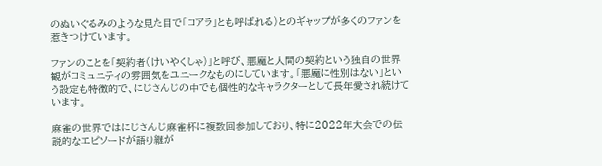のぬいぐるみのような見た目で「コアラ」とも呼ばれる)とのギャップが多くのファンを惹きつけています。

ファンのことを「契約者(けいやくしゃ)」と呼び、悪魔と人間の契約という独自の世界観がコミュニティの雰囲気をユニークなものにしています。「悪魔に性別はない」という設定も特徴的で、にじさんじの中でも個性的なキャラクターとして長年愛され続けています。

麻雀の世界ではにじさんじ麻雀杯に複数回参加しており、特に2022年大会での伝説的なエピソードが語り継が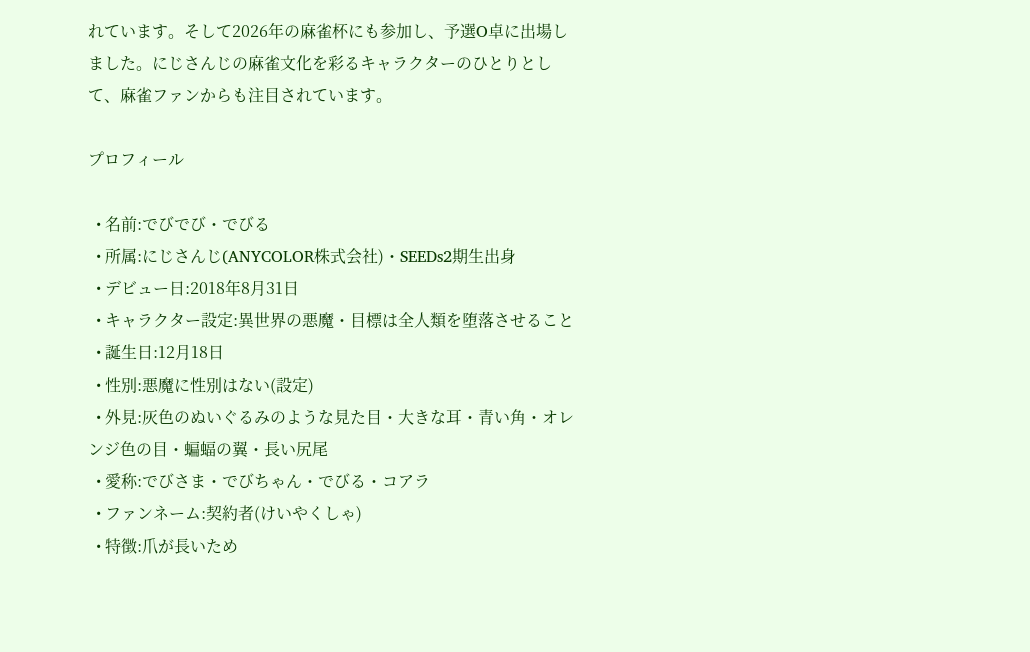れています。そして2026年の麻雀杯にも参加し、予選O卓に出場しました。にじさんじの麻雀文化を彩るキャラクターのひとりとして、麻雀ファンからも注目されています。

プロフィール

  • 名前:でびでび・でびる
  • 所属:にじさんじ(ANYCOLOR株式会社)・SEEDs2期生出身
  • デビュー日:2018年8月31日
  • キャラクター設定:異世界の悪魔・目標は全人類を堕落させること
  • 誕生日:12月18日
  • 性別:悪魔に性別はない(設定)
  • 外見:灰色のぬいぐるみのような見た目・大きな耳・青い角・オレンジ色の目・蝙蝠の翼・長い尻尾
  • 愛称:でびさま・でびちゃん・でびる・コアラ
  • ファンネーム:契約者(けいやくしゃ)
  • 特徴:爪が長いため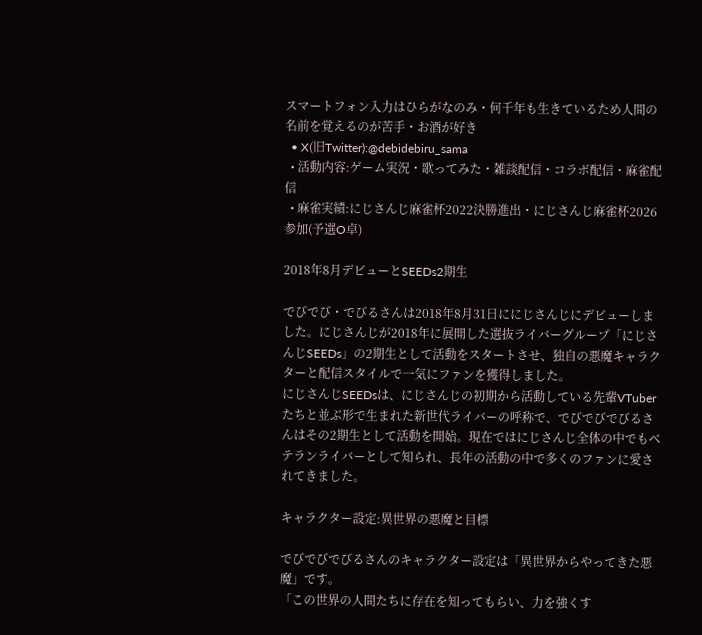スマートフォン入力はひらがなのみ・何千年も生きているため人間の名前を覚えるのが苦手・お酒が好き
  • X(旧Twitter):@debidebiru_sama
  • 活動内容:ゲーム実況・歌ってみた・雑談配信・コラボ配信・麻雀配信
  • 麻雀実績:にじさんじ麻雀杯2022決勝進出・にじさんじ麻雀杯2026参加(予選O卓)

2018年8月デビューとSEEDs2期生

でびでび・でびるさんは2018年8月31日ににじさんじにデビューしました。にじさんじが2018年に展開した選抜ライバーグループ「にじさんじSEEDs」の2期生として活動をスタートさせ、独自の悪魔キャラクターと配信スタイルで一気にファンを獲得しました。
にじさんじSEEDsは、にじさんじの初期から活動している先輩VTuberたちと並ぶ形で生まれた新世代ライバーの呼称で、でびでびでびるさんはその2期生として活動を開始。現在ではにじさんじ全体の中でもベテランライバーとして知られ、長年の活動の中で多くのファンに愛されてきました。

キャラクター設定:異世界の悪魔と目標

でびでびでびるさんのキャラクター設定は「異世界からやってきた悪魔」です。
「この世界の人間たちに存在を知ってもらい、力を強くす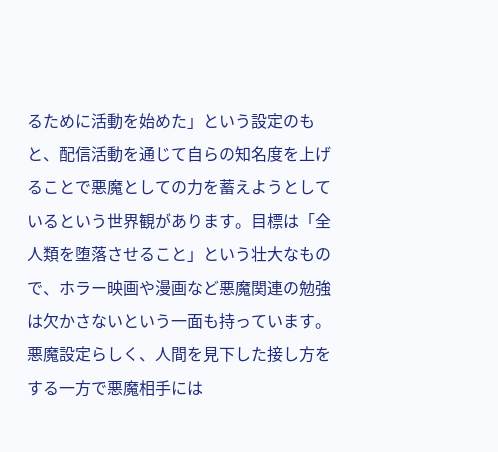るために活動を始めた」という設定のもと、配信活動を通じて自らの知名度を上げることで悪魔としての力を蓄えようとしているという世界観があります。目標は「全人類を堕落させること」という壮大なもので、ホラー映画や漫画など悪魔関連の勉強は欠かさないという一面も持っています。
悪魔設定らしく、人間を見下した接し方をする一方で悪魔相手には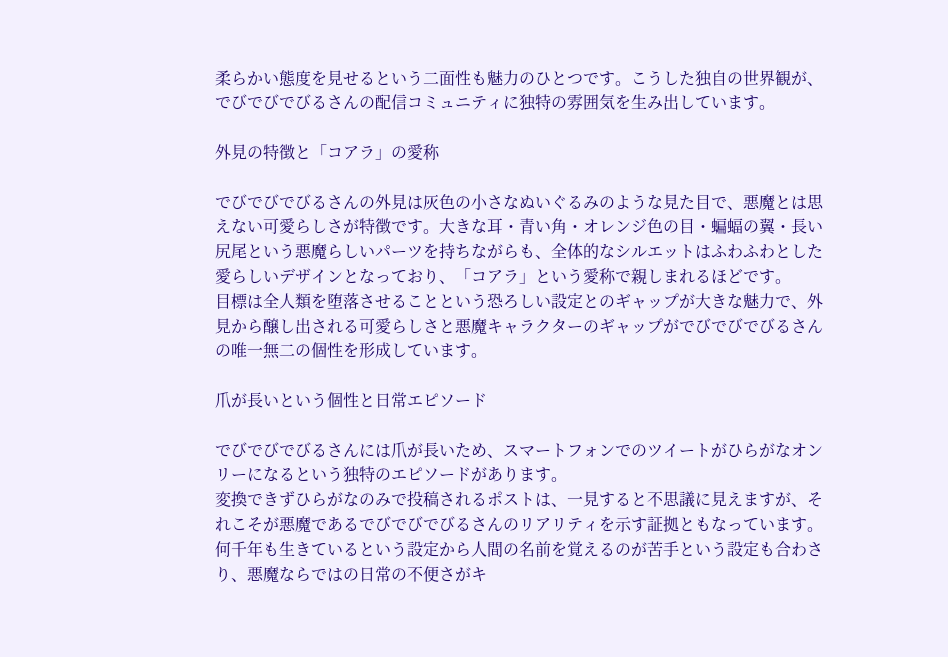柔らかい態度を見せるという二面性も魅力のひとつです。こうした独自の世界観が、でびでびでびるさんの配信コミュニティに独特の雰囲気を生み出しています。

外見の特徴と「コアラ」の愛称

でびでびでびるさんの外見は灰色の小さなぬいぐるみのような見た目で、悪魔とは思えない可愛らしさが特徴です。大きな耳・青い角・オレンジ色の目・蝙蝠の翼・長い尻尾という悪魔らしいパーツを持ちながらも、全体的なシルエットはふわふわとした愛らしいデザインとなっており、「コアラ」という愛称で親しまれるほどです。
目標は全人類を堕落させることという恐ろしい設定とのギャップが大きな魅力で、外見から醸し出される可愛らしさと悪魔キャラクターのギャップがでびでびでびるさんの唯一無二の個性を形成しています。

爪が長いという個性と日常エピソード

でびでびでびるさんには爪が長いため、スマートフォンでのツイートがひらがなオンリーになるという独特のエピソードがあります。
変換できずひらがなのみで投稿されるポストは、一見すると不思議に見えますが、それこそが悪魔であるでびでびでびるさんのリアリティを示す証拠ともなっています。何千年も生きているという設定から人間の名前を覚えるのが苦手という設定も合わさり、悪魔ならではの日常の不便さがキ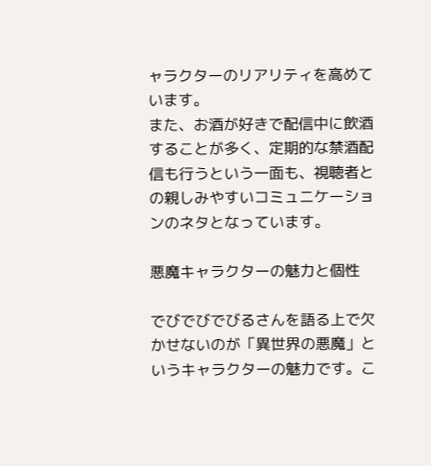ャラクターのリアリティを高めています。
また、お酒が好きで配信中に飲酒することが多く、定期的な禁酒配信も行うという一面も、視聴者との親しみやすいコミュニケーションのネタとなっています。

悪魔キャラクターの魅力と個性

でびでびでびるさんを語る上で欠かせないのが「異世界の悪魔」というキャラクターの魅力です。こ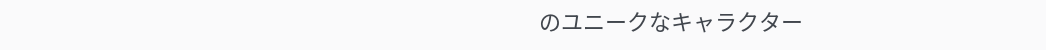のユニークなキャラクター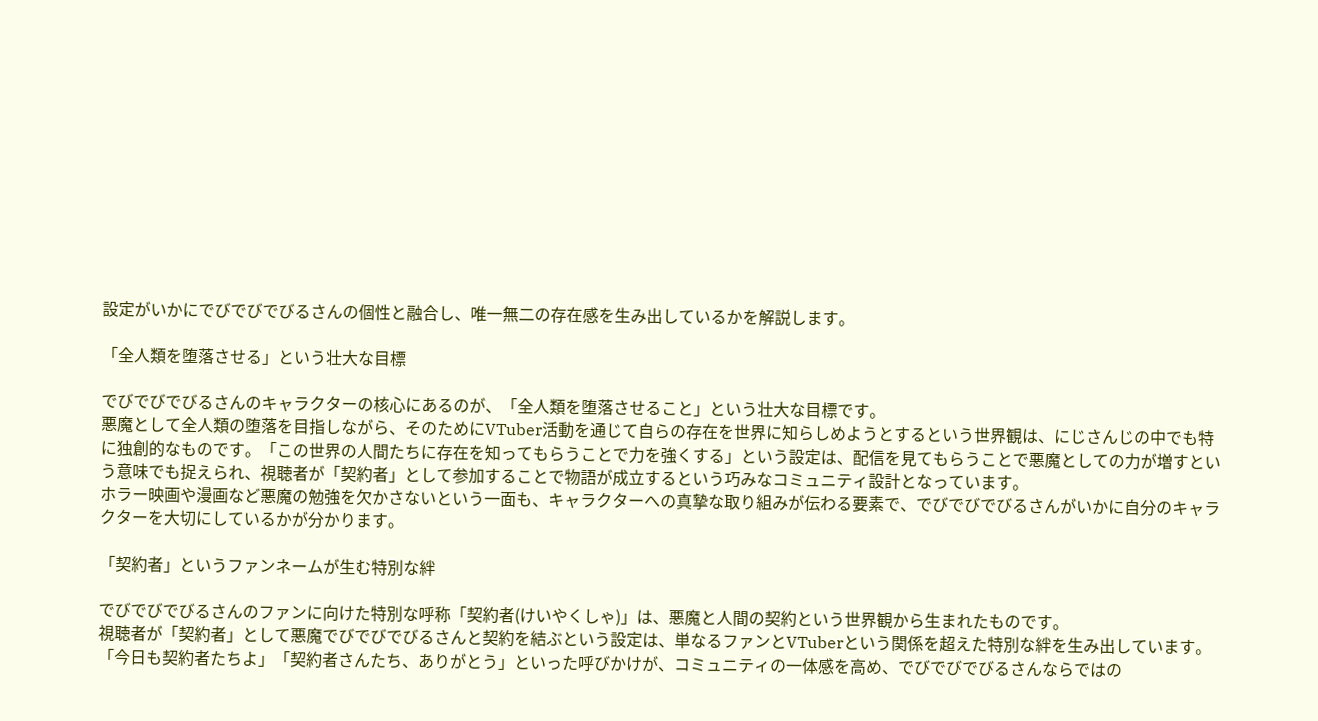設定がいかにでびでびでびるさんの個性と融合し、唯一無二の存在感を生み出しているかを解説します。

「全人類を堕落させる」という壮大な目標

でびでびでびるさんのキャラクターの核心にあるのが、「全人類を堕落させること」という壮大な目標です。
悪魔として全人類の堕落を目指しながら、そのためにVTuber活動を通じて自らの存在を世界に知らしめようとするという世界観は、にじさんじの中でも特に独創的なものです。「この世界の人間たちに存在を知ってもらうことで力を強くする」という設定は、配信を見てもらうことで悪魔としての力が増すという意味でも捉えられ、視聴者が「契約者」として参加することで物語が成立するという巧みなコミュニティ設計となっています。
ホラー映画や漫画など悪魔の勉強を欠かさないという一面も、キャラクターへの真摯な取り組みが伝わる要素で、でびでびでびるさんがいかに自分のキャラクターを大切にしているかが分かります。

「契約者」というファンネームが生む特別な絆

でびでびでびるさんのファンに向けた特別な呼称「契約者(けいやくしゃ)」は、悪魔と人間の契約という世界観から生まれたものです。
視聴者が「契約者」として悪魔でびでびでびるさんと契約を結ぶという設定は、単なるファンとVTuberという関係を超えた特別な絆を生み出しています。「今日も契約者たちよ」「契約者さんたち、ありがとう」といった呼びかけが、コミュニティの一体感を高め、でびでびでびるさんならではの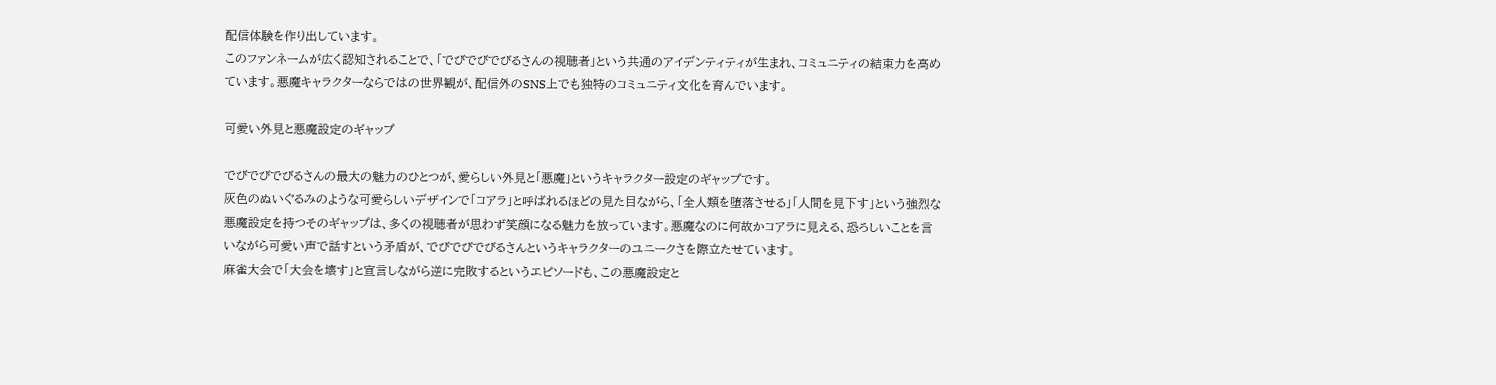配信体験を作り出しています。
このファンネームが広く認知されることで、「でびでびでびるさんの視聴者」という共通のアイデンティティが生まれ、コミュニティの結束力を高めています。悪魔キャラクターならではの世界観が、配信外のSNS上でも独特のコミュニティ文化を育んでいます。

可愛い外見と悪魔設定のギャップ

でびでびでびるさんの最大の魅力のひとつが、愛らしい外見と「悪魔」というキャラクター設定のギャップです。
灰色のぬいぐるみのような可愛らしいデザインで「コアラ」と呼ばれるほどの見た目ながら、「全人類を堕落させる」「人間を見下す」という強烈な悪魔設定を持つそのギャップは、多くの視聴者が思わず笑顔になる魅力を放っています。悪魔なのに何故かコアラに見える、恐ろしいことを言いながら可愛い声で話すという矛盾が、でびでびでびるさんというキャラクターのユニークさを際立たせています。
麻雀大会で「大会を壊す」と宣言しながら逆に完敗するというエピソードも、この悪魔設定と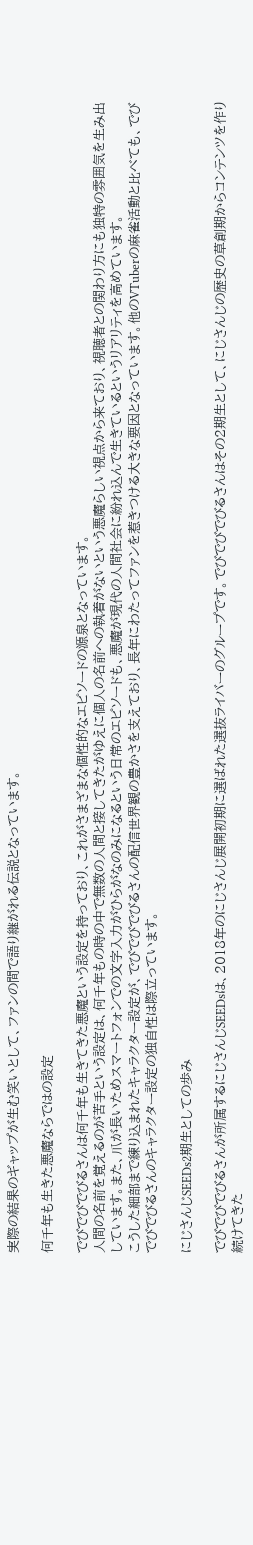実際の結果のギャップが生む笑いとして、ファンの間で語り継がれる伝説となっています。

何千年も生きた悪魔ならではの設定

でびでびでびるさんは何千年も生きてきた悪魔という設定を持っており、これがさまざまな個性的なエピソードの源泉となっています。
人間の名前を覚えるのが苦手という設定は、何千年もの時の中で無数の人間と接してきたがゆえに個人の名前への執着がないという悪魔らしい視点から来ており、視聴者との関わり方にも独特の雰囲気を生み出しています。また、爪が長いためスマートフォンでの文字入力がひらがなのみになるという日常のエピソードも、悪魔が現代の人間社会に紛れ込んで生きているというリアリティを高めています。
こうした細部まで練り込まれたキャラクター設定が、でびでびでびるさんの配信世界観の豊かさを支えており、長年にわたってファンを惹きつける大きな要因となっています。他のVTuberの麻雀活動と比べても、でびでびでびるさんのキャラクター設定の独自性は際立っています。

にじさんじSEEDs2期生としての歩み

でびでびでびるさんが所属するにじさんじSEEDsは、2018年のにじさんじ展開初期に選ばれた選抜ライバーのグループです。でびでびでびるさんはその2期生として、にじさんじの歴史の草創期からコンテンツを作り続けてきた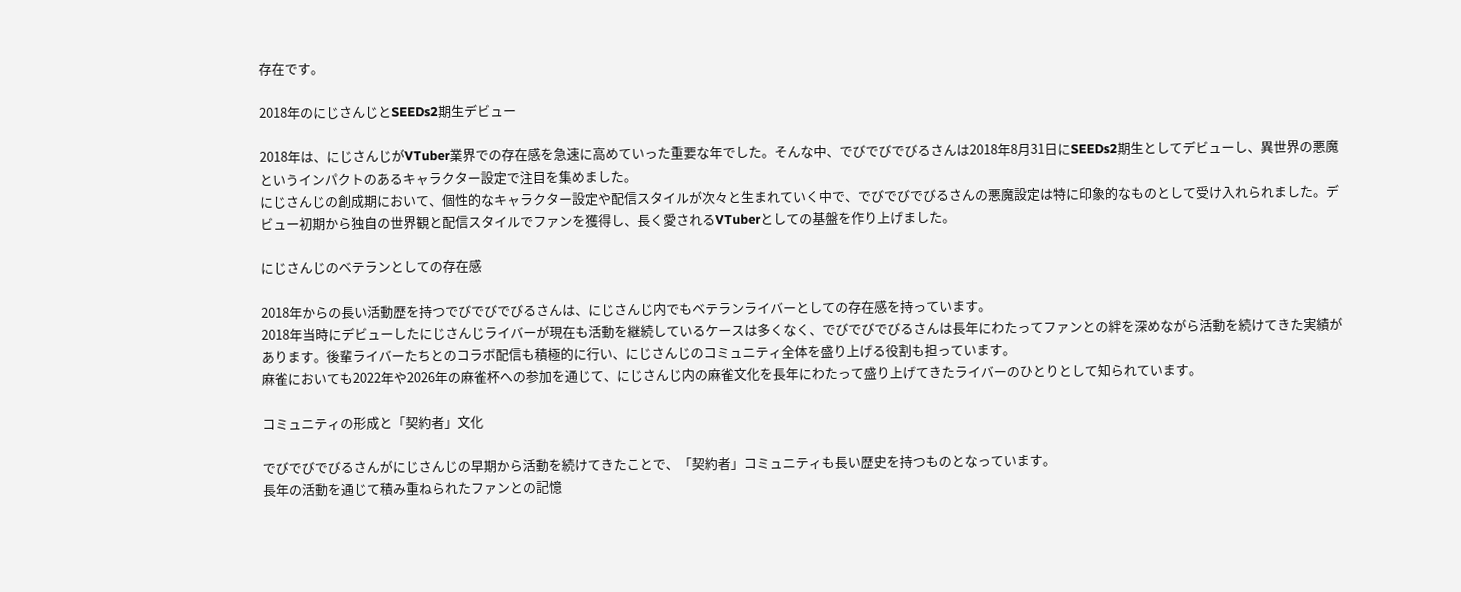存在です。

2018年のにじさんじとSEEDs2期生デビュー

2018年は、にじさんじがVTuber業界での存在感を急速に高めていった重要な年でした。そんな中、でびでびでびるさんは2018年8月31日にSEEDs2期生としてデビューし、異世界の悪魔というインパクトのあるキャラクター設定で注目を集めました。
にじさんじの創成期において、個性的なキャラクター設定や配信スタイルが次々と生まれていく中で、でびでびでびるさんの悪魔設定は特に印象的なものとして受け入れられました。デビュー初期から独自の世界観と配信スタイルでファンを獲得し、長く愛されるVTuberとしての基盤を作り上げました。

にじさんじのベテランとしての存在感

2018年からの長い活動歴を持つでびでびでびるさんは、にじさんじ内でもベテランライバーとしての存在感を持っています。
2018年当時にデビューしたにじさんじライバーが現在も活動を継続しているケースは多くなく、でびでびでびるさんは長年にわたってファンとの絆を深めながら活動を続けてきた実績があります。後輩ライバーたちとのコラボ配信も積極的に行い、にじさんじのコミュニティ全体を盛り上げる役割も担っています。
麻雀においても2022年や2026年の麻雀杯への参加を通じて、にじさんじ内の麻雀文化を長年にわたって盛り上げてきたライバーのひとりとして知られています。

コミュニティの形成と「契約者」文化

でびでびでびるさんがにじさんじの早期から活動を続けてきたことで、「契約者」コミュニティも長い歴史を持つものとなっています。
長年の活動を通じて積み重ねられたファンとの記憶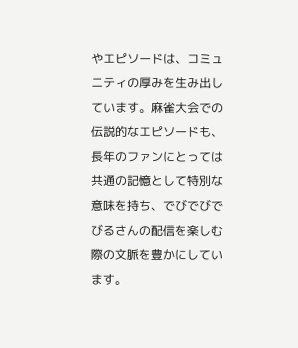やエピソードは、コミュニティの厚みを生み出しています。麻雀大会での伝説的なエピソードも、長年のファンにとっては共通の記憶として特別な意味を持ち、でびでびでびるさんの配信を楽しむ際の文脈を豊かにしています。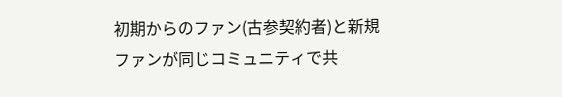初期からのファン(古参契約者)と新規ファンが同じコミュニティで共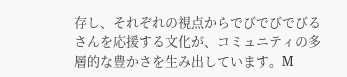存し、それぞれの視点からでびでびでびるさんを応援する文化が、コミュニティの多層的な豊かさを生み出しています。M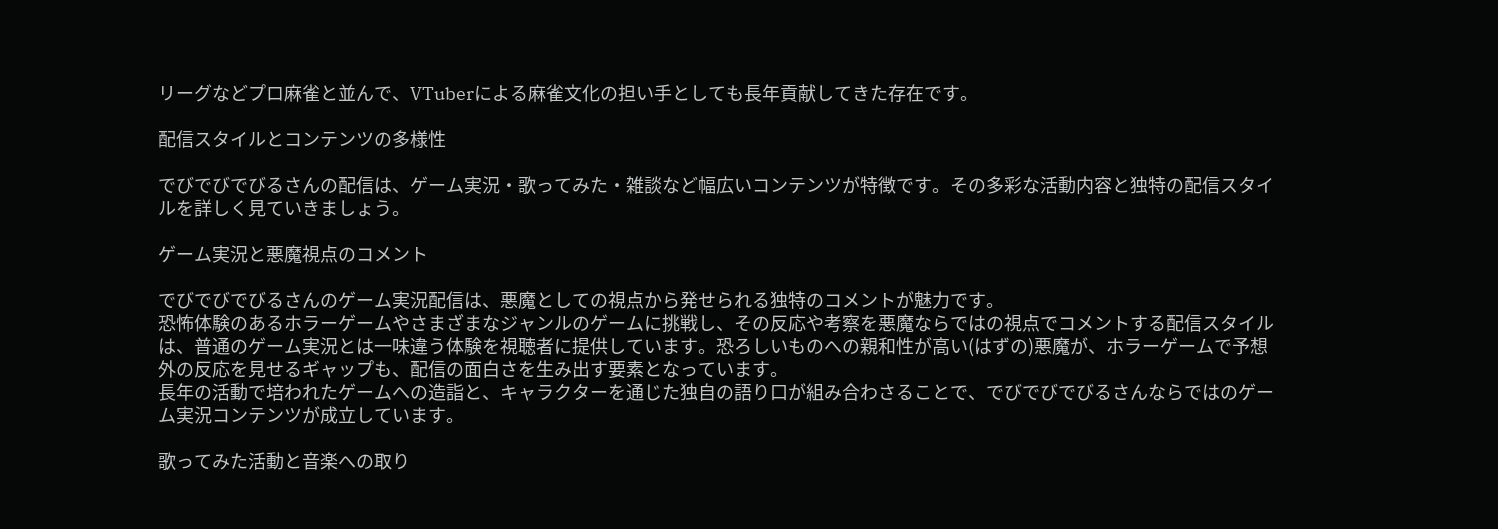リーグなどプロ麻雀と並んで、VTuberによる麻雀文化の担い手としても長年貢献してきた存在です。

配信スタイルとコンテンツの多様性

でびでびでびるさんの配信は、ゲーム実況・歌ってみた・雑談など幅広いコンテンツが特徴です。その多彩な活動内容と独特の配信スタイルを詳しく見ていきましょう。

ゲーム実況と悪魔視点のコメント

でびでびでびるさんのゲーム実況配信は、悪魔としての視点から発せられる独特のコメントが魅力です。
恐怖体験のあるホラーゲームやさまざまなジャンルのゲームに挑戦し、その反応や考察を悪魔ならではの視点でコメントする配信スタイルは、普通のゲーム実況とは一味違う体験を視聴者に提供しています。恐ろしいものへの親和性が高い(はずの)悪魔が、ホラーゲームで予想外の反応を見せるギャップも、配信の面白さを生み出す要素となっています。
長年の活動で培われたゲームへの造詣と、キャラクターを通じた独自の語り口が組み合わさることで、でびでびでびるさんならではのゲーム実況コンテンツが成立しています。

歌ってみた活動と音楽への取り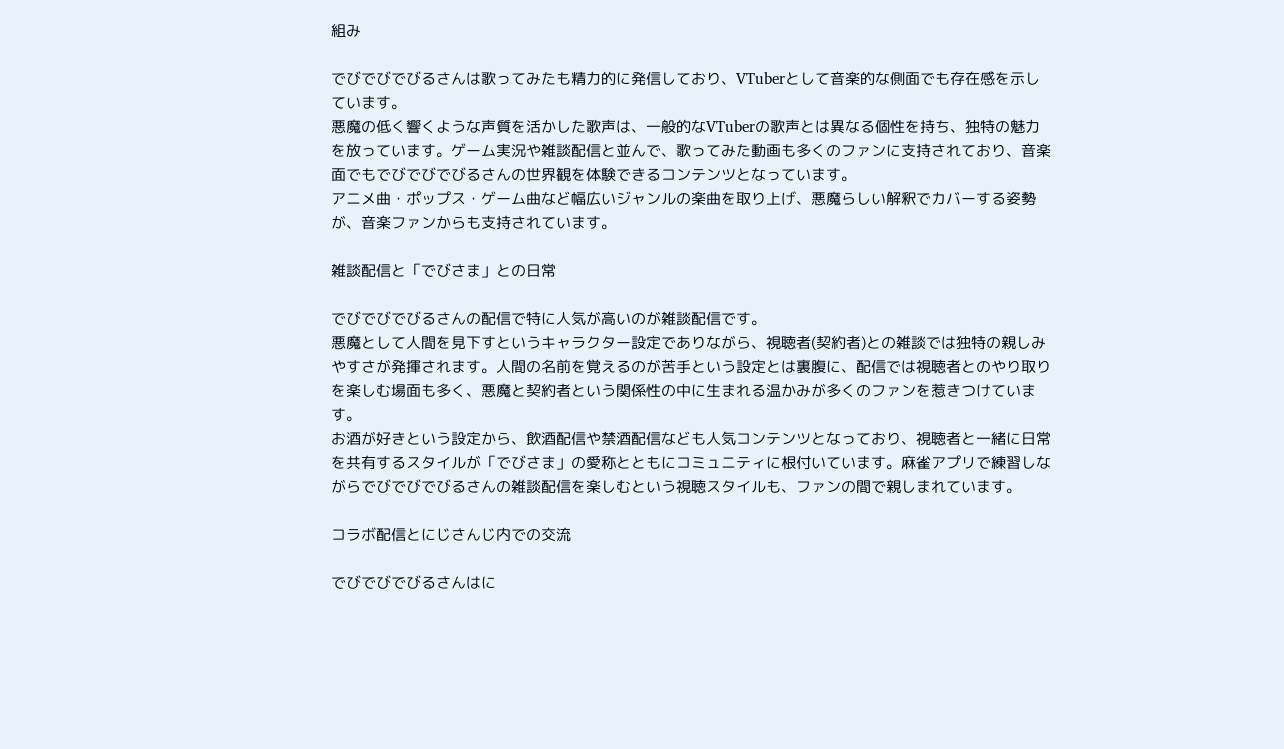組み

でびでびでびるさんは歌ってみたも精力的に発信しており、VTuberとして音楽的な側面でも存在感を示しています。
悪魔の低く響くような声質を活かした歌声は、一般的なVTuberの歌声とは異なる個性を持ち、独特の魅力を放っています。ゲーム実況や雑談配信と並んで、歌ってみた動画も多くのファンに支持されており、音楽面でもでびでびでびるさんの世界観を体験できるコンテンツとなっています。
アニメ曲・ポップス・ゲーム曲など幅広いジャンルの楽曲を取り上げ、悪魔らしい解釈でカバーする姿勢が、音楽ファンからも支持されています。

雑談配信と「でびさま」との日常

でびでびでびるさんの配信で特に人気が高いのが雑談配信です。
悪魔として人間を見下すというキャラクター設定でありながら、視聴者(契約者)との雑談では独特の親しみやすさが発揮されます。人間の名前を覚えるのが苦手という設定とは裏腹に、配信では視聴者とのやり取りを楽しむ場面も多く、悪魔と契約者という関係性の中に生まれる温かみが多くのファンを惹きつけています。
お酒が好きという設定から、飲酒配信や禁酒配信なども人気コンテンツとなっており、視聴者と一緒に日常を共有するスタイルが「でびさま」の愛称とともにコミュニティに根付いています。麻雀アプリで練習しながらでびでびでびるさんの雑談配信を楽しむという視聴スタイルも、ファンの間で親しまれています。

コラボ配信とにじさんじ内での交流

でびでびでびるさんはに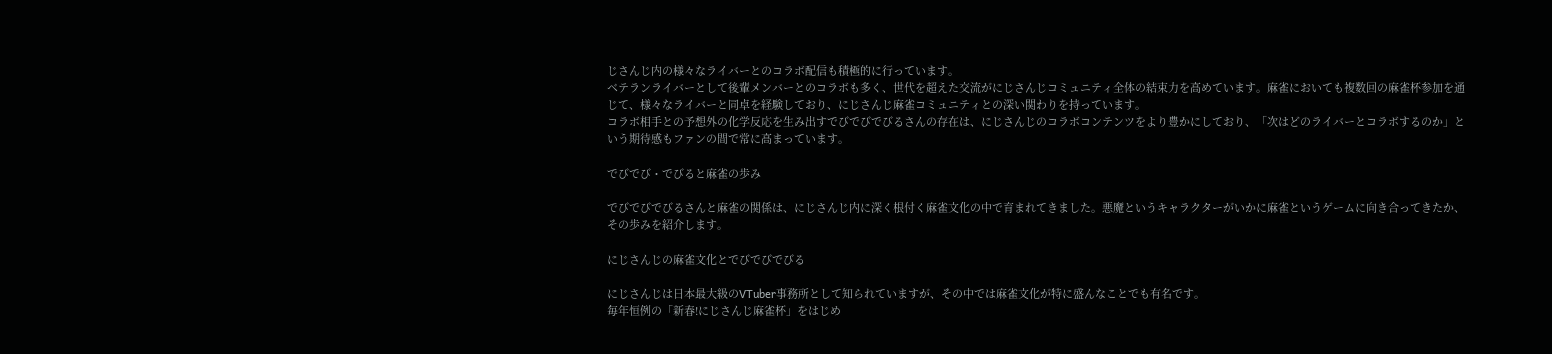じさんじ内の様々なライバーとのコラボ配信も積極的に行っています。
ベテランライバーとして後輩メンバーとのコラボも多く、世代を超えた交流がにじさんじコミュニティ全体の結束力を高めています。麻雀においても複数回の麻雀杯参加を通じて、様々なライバーと同卓を経験しており、にじさんじ麻雀コミュニティとの深い関わりを持っています。
コラボ相手との予想外の化学反応を生み出すでびでびでびるさんの存在は、にじさんじのコラボコンテンツをより豊かにしており、「次はどのライバーとコラボするのか」という期待感もファンの間で常に高まっています。

でびでび・でびると麻雀の歩み

でびでびでびるさんと麻雀の関係は、にじさんじ内に深く根付く麻雀文化の中で育まれてきました。悪魔というキャラクターがいかに麻雀というゲームに向き合ってきたか、その歩みを紹介します。

にじさんじの麻雀文化とでびでびでびる

にじさんじは日本最大級のVTuber事務所として知られていますが、その中では麻雀文化が特に盛んなことでも有名です。
毎年恒例の「新春!にじさんじ麻雀杯」をはじめ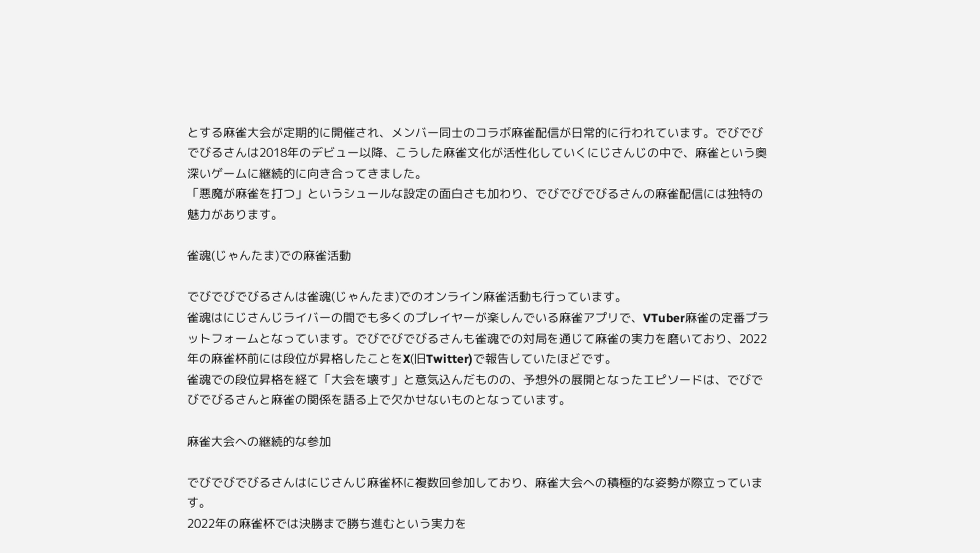とする麻雀大会が定期的に開催され、メンバー同士のコラボ麻雀配信が日常的に行われています。でびでびでびるさんは2018年のデビュー以降、こうした麻雀文化が活性化していくにじさんじの中で、麻雀という奥深いゲームに継続的に向き合ってきました。
「悪魔が麻雀を打つ」というシュールな設定の面白さも加わり、でびでびでびるさんの麻雀配信には独特の魅力があります。

雀魂(じゃんたま)での麻雀活動

でびでびでびるさんは雀魂(じゃんたま)でのオンライン麻雀活動も行っています。
雀魂はにじさんじライバーの間でも多くのプレイヤーが楽しんでいる麻雀アプリで、VTuber麻雀の定番プラットフォームとなっています。でびでびでびるさんも雀魂での対局を通じて麻雀の実力を磨いており、2022年の麻雀杯前には段位が昇格したことをX(旧Twitter)で報告していたほどです。
雀魂での段位昇格を経て「大会を壊す」と意気込んだものの、予想外の展開となったエピソードは、でびでびでびるさんと麻雀の関係を語る上で欠かせないものとなっています。

麻雀大会への継続的な参加

でびでびでびるさんはにじさんじ麻雀杯に複数回参加しており、麻雀大会への積極的な姿勢が際立っています。
2022年の麻雀杯では決勝まで勝ち進むという実力を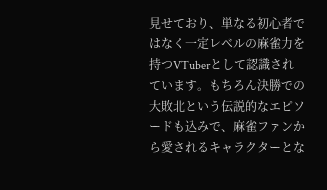見せており、単なる初心者ではなく一定レベルの麻雀力を持つVTuberとして認識されています。もちろん決勝での大敗北という伝説的なエピソードも込みで、麻雀ファンから愛されるキャラクターとな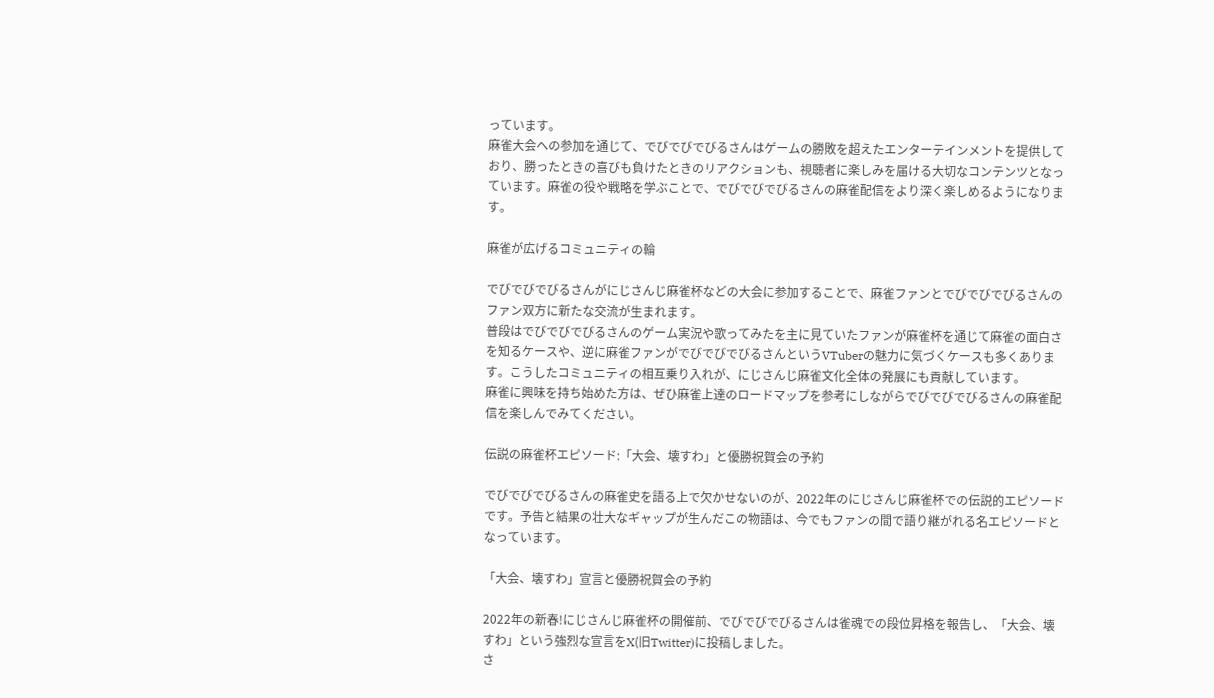っています。
麻雀大会への参加を通じて、でびでびでびるさんはゲームの勝敗を超えたエンターテインメントを提供しており、勝ったときの喜びも負けたときのリアクションも、視聴者に楽しみを届ける大切なコンテンツとなっています。麻雀の役や戦略を学ぶことで、でびでびでびるさんの麻雀配信をより深く楽しめるようになります。

麻雀が広げるコミュニティの輪

でびでびでびるさんがにじさんじ麻雀杯などの大会に参加することで、麻雀ファンとでびでびでびるさんのファン双方に新たな交流が生まれます。
普段はでびでびでびるさんのゲーム実況や歌ってみたを主に見ていたファンが麻雀杯を通じて麻雀の面白さを知るケースや、逆に麻雀ファンがでびでびでびるさんというVTuberの魅力に気づくケースも多くあります。こうしたコミュニティの相互乗り入れが、にじさんじ麻雀文化全体の発展にも貢献しています。
麻雀に興味を持ち始めた方は、ぜひ麻雀上達のロードマップを参考にしながらでびでびでびるさんの麻雀配信を楽しんでみてください。

伝説の麻雀杯エピソード:「大会、壊すわ」と優勝祝賀会の予約

でびでびでびるさんの麻雀史を語る上で欠かせないのが、2022年のにじさんじ麻雀杯での伝説的エピソードです。予告と結果の壮大なギャップが生んだこの物語は、今でもファンの間で語り継がれる名エピソードとなっています。

「大会、壊すわ」宣言と優勝祝賀会の予約

2022年の新春!にじさんじ麻雀杯の開催前、でびでびでびるさんは雀魂での段位昇格を報告し、「大会、壊すわ」という強烈な宣言をX(旧Twitter)に投稿しました。
さ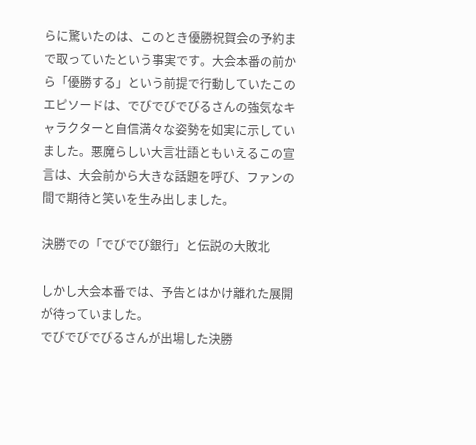らに驚いたのは、このとき優勝祝賀会の予約まで取っていたという事実です。大会本番の前から「優勝する」という前提で行動していたこのエピソードは、でびでびでびるさんの強気なキャラクターと自信満々な姿勢を如実に示していました。悪魔らしい大言壮語ともいえるこの宣言は、大会前から大きな話題を呼び、ファンの間で期待と笑いを生み出しました。

決勝での「でびでび銀行」と伝説の大敗北

しかし大会本番では、予告とはかけ離れた展開が待っていました。
でびでびでびるさんが出場した決勝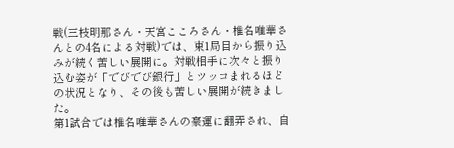戦(三枝明那さん・天宮こころさん・椎名唯華さんとの4名による対戦)では、東1局目から振り込みが続く苦しい展開に。対戦相手に次々と振り込む姿が「でびでび銀行」とツッコまれるほどの状況となり、その後も苦しい展開が続きました。
第1試合では椎名唯華さんの豪運に翻弄され、自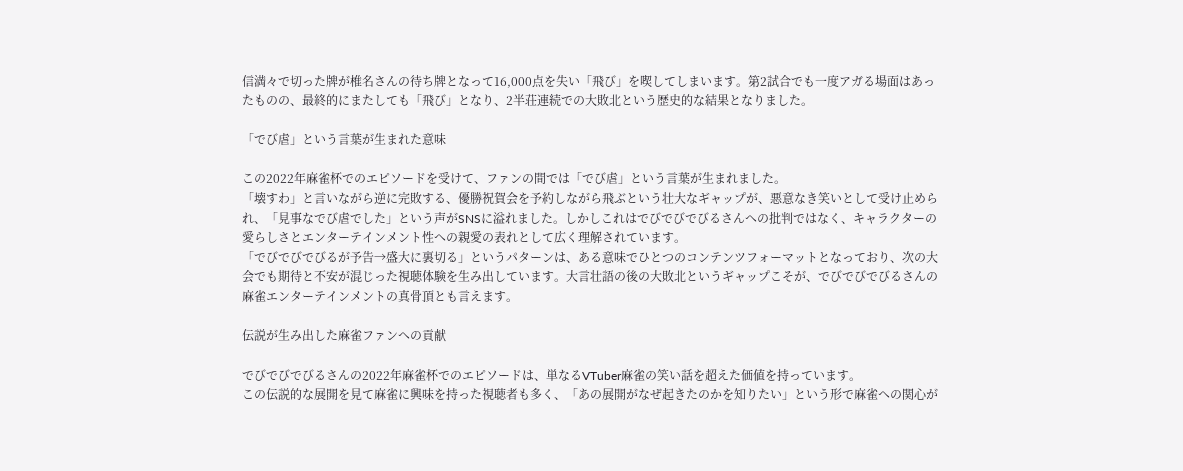信満々で切った牌が椎名さんの待ち牌となって16,000点を失い「飛び」を喫してしまいます。第2試合でも一度アガる場面はあったものの、最終的にまたしても「飛び」となり、2半荘連続での大敗北という歴史的な結果となりました。

「でび虐」という言葉が生まれた意味

この2022年麻雀杯でのエピソードを受けて、ファンの間では「でび虐」という言葉が生まれました。
「壊すわ」と言いながら逆に完敗する、優勝祝賀会を予約しながら飛ぶという壮大なギャップが、悪意なき笑いとして受け止められ、「見事なでび虐でした」という声がSNSに溢れました。しかしこれはでびでびでびるさんへの批判ではなく、キャラクターの愛らしさとエンターテインメント性への親愛の表れとして広く理解されています。
「でびでびでびるが予告→盛大に裏切る」というパターンは、ある意味でひとつのコンテンツフォーマットとなっており、次の大会でも期待と不安が混じった視聴体験を生み出しています。大言壮語の後の大敗北というギャップこそが、でびでびでびるさんの麻雀エンターテインメントの真骨頂とも言えます。

伝説が生み出した麻雀ファンへの貢献

でびでびでびるさんの2022年麻雀杯でのエピソードは、単なるVTuber麻雀の笑い話を超えた価値を持っています。
この伝説的な展開を見て麻雀に興味を持った視聴者も多く、「あの展開がなぜ起きたのかを知りたい」という形で麻雀への関心が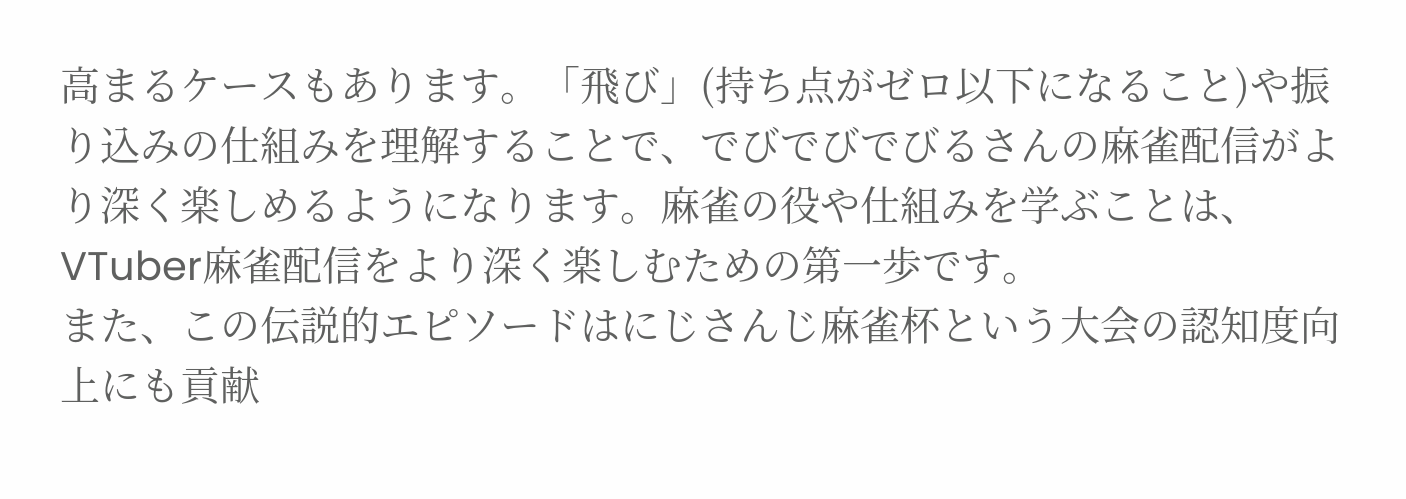高まるケースもあります。「飛び」(持ち点がゼロ以下になること)や振り込みの仕組みを理解することで、でびでびでびるさんの麻雀配信がより深く楽しめるようになります。麻雀の役や仕組みを学ぶことは、VTuber麻雀配信をより深く楽しむための第一歩です。
また、この伝説的エピソードはにじさんじ麻雀杯という大会の認知度向上にも貢献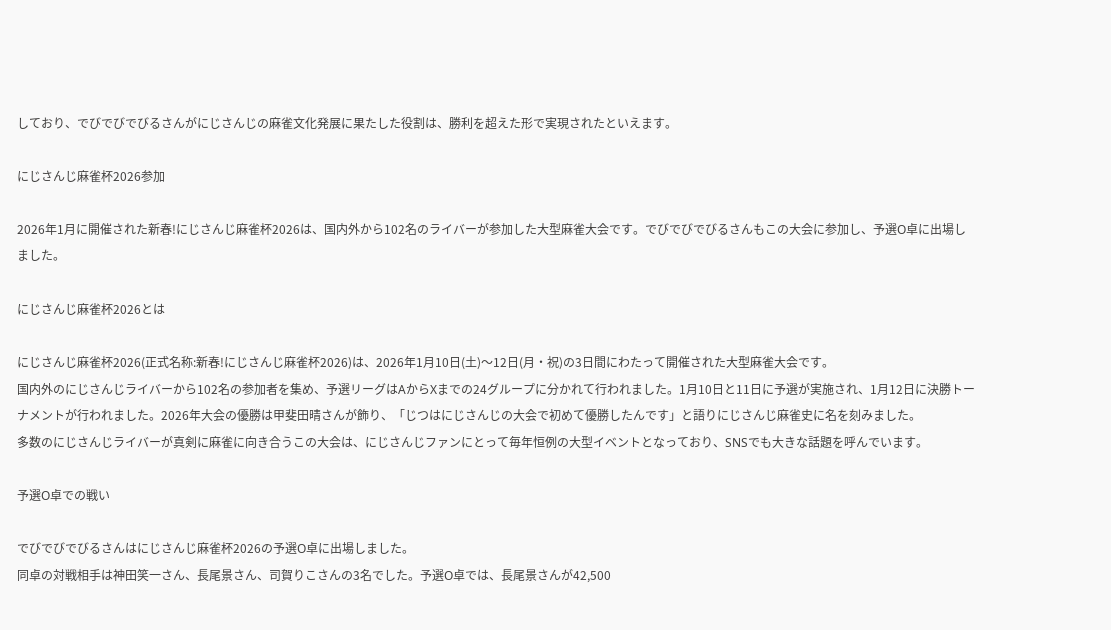しており、でびでびでびるさんがにじさんじの麻雀文化発展に果たした役割は、勝利を超えた形で実現されたといえます。

にじさんじ麻雀杯2026参加

2026年1月に開催された新春!にじさんじ麻雀杯2026は、国内外から102名のライバーが参加した大型麻雀大会です。でびでびでびるさんもこの大会に参加し、予選O卓に出場しました。

にじさんじ麻雀杯2026とは

にじさんじ麻雀杯2026(正式名称:新春!にじさんじ麻雀杯2026)は、2026年1月10日(土)〜12日(月・祝)の3日間にわたって開催された大型麻雀大会です。
国内外のにじさんじライバーから102名の参加者を集め、予選リーグはAからXまでの24グループに分かれて行われました。1月10日と11日に予選が実施され、1月12日に決勝トーナメントが行われました。2026年大会の優勝は甲斐田晴さんが飾り、「じつはにじさんじの大会で初めて優勝したんです」と語りにじさんじ麻雀史に名を刻みました。
多数のにじさんじライバーが真剣に麻雀に向き合うこの大会は、にじさんじファンにとって毎年恒例の大型イベントとなっており、SNSでも大きな話題を呼んでいます。

予選O卓での戦い

でびでびでびるさんはにじさんじ麻雀杯2026の予選O卓に出場しました。
同卓の対戦相手は神田笑一さん、長尾景さん、司賀りこさんの3名でした。予選O卓では、長尾景さんが42,500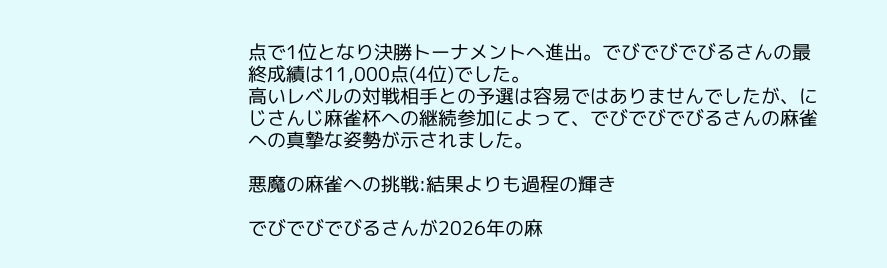点で1位となり決勝トーナメントへ進出。でびでびでびるさんの最終成績は11,000点(4位)でした。
高いレベルの対戦相手との予選は容易ではありませんでしたが、にじさんじ麻雀杯への継続参加によって、でびでびでびるさんの麻雀への真摯な姿勢が示されました。

悪魔の麻雀への挑戦:結果よりも過程の輝き

でびでびでびるさんが2026年の麻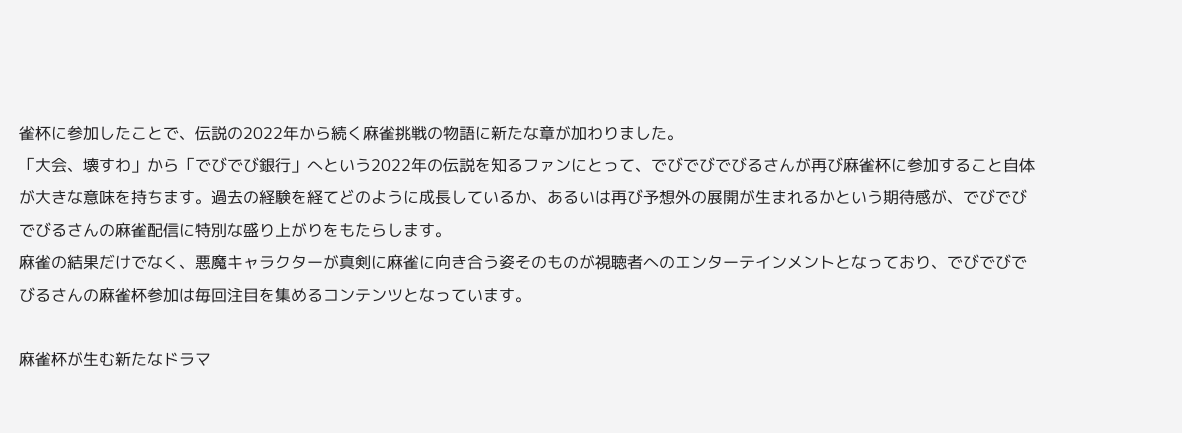雀杯に参加したことで、伝説の2022年から続く麻雀挑戦の物語に新たな章が加わりました。
「大会、壊すわ」から「でびでび銀行」へという2022年の伝説を知るファンにとって、でびでびでびるさんが再び麻雀杯に参加すること自体が大きな意味を持ちます。過去の経験を経てどのように成長しているか、あるいは再び予想外の展開が生まれるかという期待感が、でびでびでびるさんの麻雀配信に特別な盛り上がりをもたらします。
麻雀の結果だけでなく、悪魔キャラクターが真剣に麻雀に向き合う姿そのものが視聴者へのエンターテインメントとなっており、でびでびでびるさんの麻雀杯参加は毎回注目を集めるコンテンツとなっています。

麻雀杯が生む新たなドラマ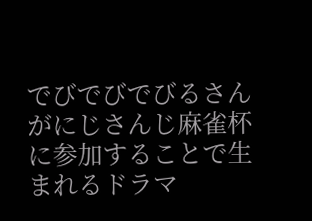でびでびでびるさんがにじさんじ麻雀杯に参加することで生まれるドラマ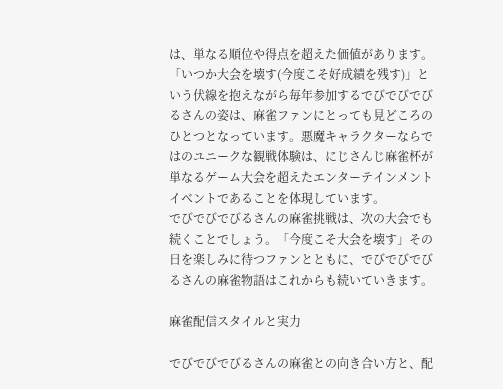は、単なる順位や得点を超えた価値があります。
「いつか大会を壊す(今度こそ好成績を残す)」という伏線を抱えながら毎年参加するでびでびでびるさんの姿は、麻雀ファンにとっても見どころのひとつとなっています。悪魔キャラクターならではのユニークな観戦体験は、にじさんじ麻雀杯が単なるゲーム大会を超えたエンターテインメントイベントであることを体現しています。
でびでびでびるさんの麻雀挑戦は、次の大会でも続くことでしょう。「今度こそ大会を壊す」その日を楽しみに待つファンとともに、でびでびでびるさんの麻雀物語はこれからも続いていきます。

麻雀配信スタイルと実力

でびでびでびるさんの麻雀との向き合い方と、配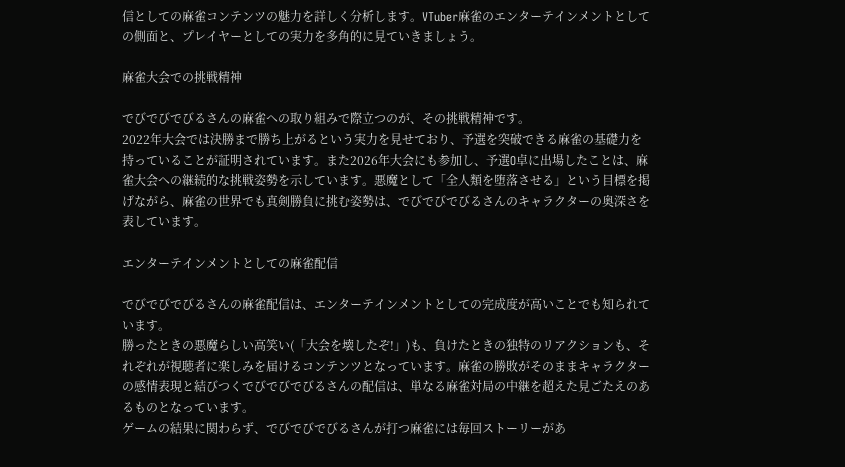信としての麻雀コンテンツの魅力を詳しく分析します。VTuber麻雀のエンターテインメントとしての側面と、プレイヤーとしての実力を多角的に見ていきましょう。

麻雀大会での挑戦精神

でびでびでびるさんの麻雀への取り組みで際立つのが、その挑戦精神です。
2022年大会では決勝まで勝ち上がるという実力を見せており、予選を突破できる麻雀の基礎力を持っていることが証明されています。また2026年大会にも参加し、予選O卓に出場したことは、麻雀大会への継続的な挑戦姿勢を示しています。悪魔として「全人類を堕落させる」という目標を掲げながら、麻雀の世界でも真剣勝負に挑む姿勢は、でびでびでびるさんのキャラクターの奥深さを表しています。

エンターテインメントとしての麻雀配信

でびでびでびるさんの麻雀配信は、エンターテインメントとしての完成度が高いことでも知られています。
勝ったときの悪魔らしい高笑い(「大会を壊したぞ!」)も、負けたときの独特のリアクションも、それぞれが視聴者に楽しみを届けるコンテンツとなっています。麻雀の勝敗がそのままキャラクターの感情表現と結びつくでびでびでびるさんの配信は、単なる麻雀対局の中継を超えた見ごたえのあるものとなっています。
ゲームの結果に関わらず、でびでびでびるさんが打つ麻雀には毎回ストーリーがあ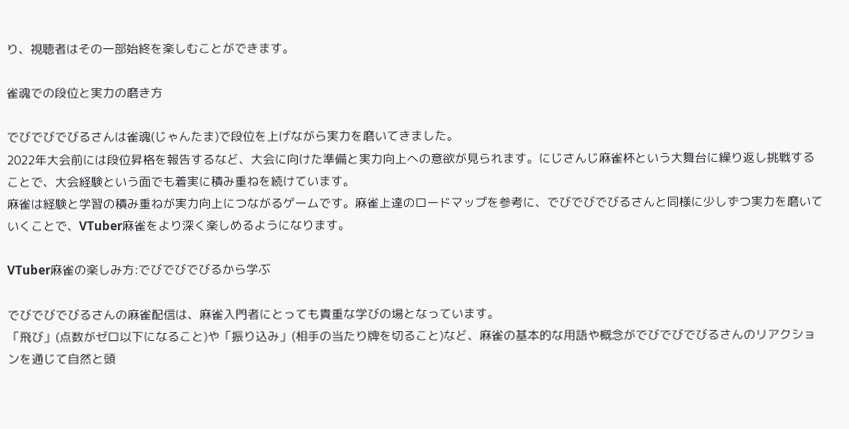り、視聴者はその一部始終を楽しむことができます。

雀魂での段位と実力の磨き方

でびでびでびるさんは雀魂(じゃんたま)で段位を上げながら実力を磨いてきました。
2022年大会前には段位昇格を報告するなど、大会に向けた準備と実力向上への意欲が見られます。にじさんじ麻雀杯という大舞台に繰り返し挑戦することで、大会経験という面でも着実に積み重ねを続けています。
麻雀は経験と学習の積み重ねが実力向上につながるゲームです。麻雀上達のロードマップを参考に、でびでびでびるさんと同様に少しずつ実力を磨いていくことで、VTuber麻雀をより深く楽しめるようになります。

VTuber麻雀の楽しみ方:でびでびでびるから学ぶ

でびでびでびるさんの麻雀配信は、麻雀入門者にとっても貴重な学びの場となっています。
「飛び」(点数がゼロ以下になること)や「振り込み」(相手の当たり牌を切ること)など、麻雀の基本的な用語や概念がでびでびでびるさんのリアクションを通じて自然と頭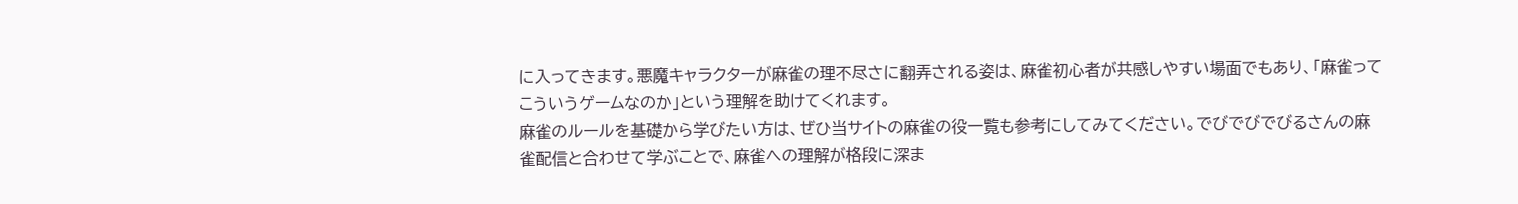に入ってきます。悪魔キャラクターが麻雀の理不尽さに翻弄される姿は、麻雀初心者が共感しやすい場面でもあり、「麻雀ってこういうゲームなのか」という理解を助けてくれます。
麻雀のルールを基礎から学びたい方は、ぜひ当サイトの麻雀の役一覧も参考にしてみてください。でびでびでびるさんの麻雀配信と合わせて学ぶことで、麻雀への理解が格段に深ま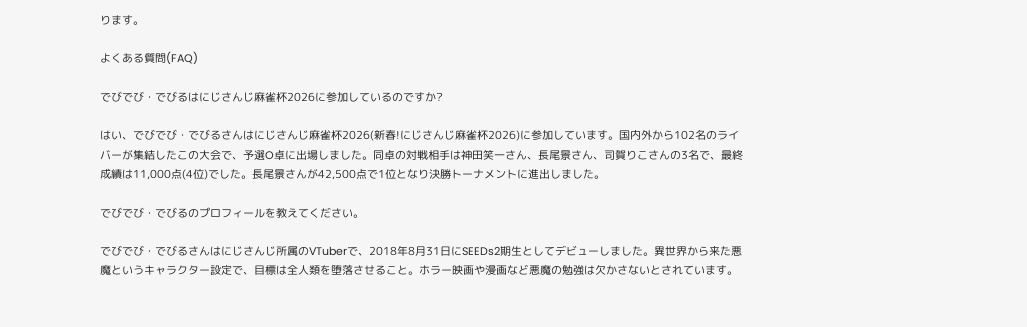ります。

よくある質問(FAQ)

でびでび・でびるはにじさんじ麻雀杯2026に参加しているのですか?

はい、でびでび・でびるさんはにじさんじ麻雀杯2026(新春!にじさんじ麻雀杯2026)に参加しています。国内外から102名のライバーが集結したこの大会で、予選O卓に出場しました。同卓の対戦相手は神田笑一さん、長尾景さん、司賀りこさんの3名で、最終成績は11,000点(4位)でした。長尾景さんが42,500点で1位となり決勝トーナメントに進出しました。

でびでび・でびるのプロフィールを教えてください。

でびでび・でびるさんはにじさんじ所属のVTuberで、2018年8月31日にSEEDs2期生としてデビューしました。異世界から来た悪魔というキャラクター設定で、目標は全人類を堕落させること。ホラー映画や漫画など悪魔の勉強は欠かさないとされています。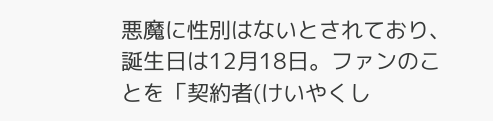悪魔に性別はないとされており、誕生日は12月18日。ファンのことを「契約者(けいやくし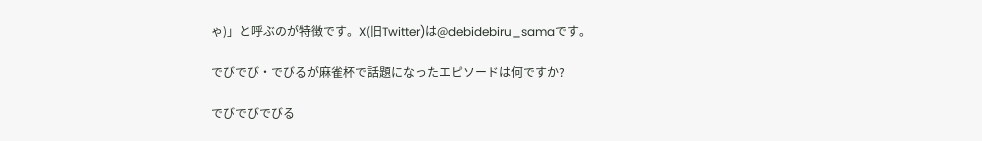ゃ)」と呼ぶのが特徴です。X(旧Twitter)は@debidebiru_samaです。

でびでび・でびるが麻雀杯で話題になったエピソードは何ですか?

でびでびでびる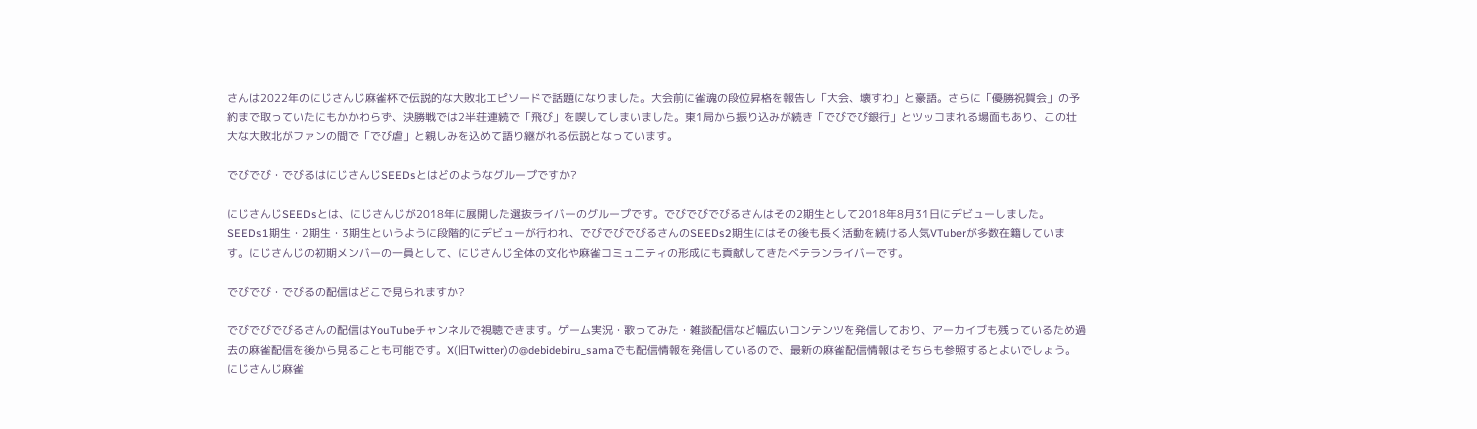さんは2022年のにじさんじ麻雀杯で伝説的な大敗北エピソードで話題になりました。大会前に雀魂の段位昇格を報告し「大会、壊すわ」と豪語。さらに「優勝祝賀会」の予約まで取っていたにもかかわらず、決勝戦では2半荘連続で「飛び」を喫してしまいました。東1局から振り込みが続き「でびでび銀行」とツッコまれる場面もあり、この壮大な大敗北がファンの間で「でび虐」と親しみを込めて語り継がれる伝説となっています。

でびでび・でびるはにじさんじSEEDsとはどのようなグループですか?

にじさんじSEEDsとは、にじさんじが2018年に展開した選抜ライバーのグループです。でびでびでびるさんはその2期生として2018年8月31日にデビューしました。SEEDs1期生・2期生・3期生というように段階的にデビューが行われ、でびでびでびるさんのSEEDs2期生にはその後も長く活動を続ける人気VTuberが多数在籍しています。にじさんじの初期メンバーの一員として、にじさんじ全体の文化や麻雀コミュニティの形成にも貢献してきたベテランライバーです。

でびでび・でびるの配信はどこで見られますか?

でびでびでびるさんの配信はYouTubeチャンネルで視聴できます。ゲーム実況・歌ってみた・雑談配信など幅広いコンテンツを発信しており、アーカイブも残っているため過去の麻雀配信を後から見ることも可能です。X(旧Twitter)の@debidebiru_samaでも配信情報を発信しているので、最新の麻雀配信情報はそちらも参照するとよいでしょう。にじさんじ麻雀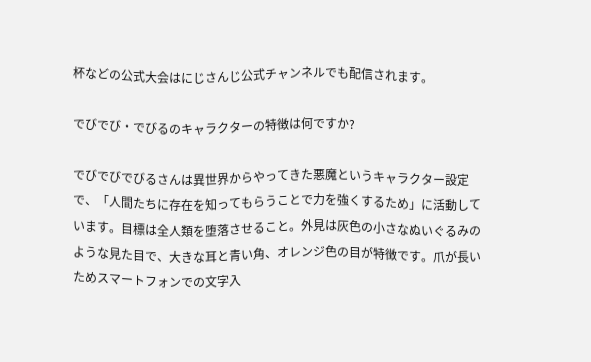杯などの公式大会はにじさんじ公式チャンネルでも配信されます。

でびでび・でびるのキャラクターの特徴は何ですか?

でびでびでびるさんは異世界からやってきた悪魔というキャラクター設定で、「人間たちに存在を知ってもらうことで力を強くするため」に活動しています。目標は全人類を堕落させること。外見は灰色の小さなぬいぐるみのような見た目で、大きな耳と青い角、オレンジ色の目が特徴です。爪が長いためスマートフォンでの文字入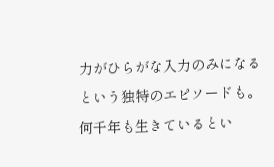力がひらがな入力のみになるという独特のエピソードも。何千年も生きているとい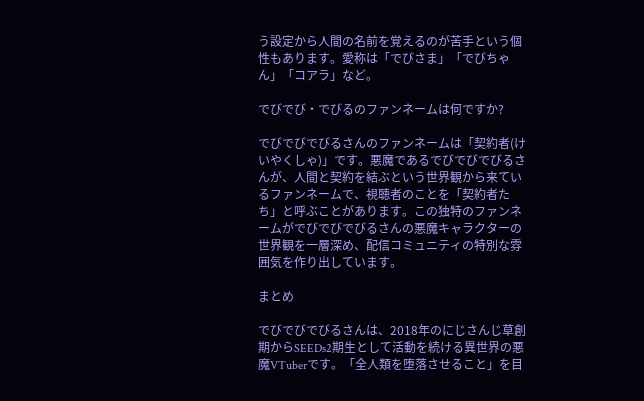う設定から人間の名前を覚えるのが苦手という個性もあります。愛称は「でびさま」「でびちゃん」「コアラ」など。

でびでび・でびるのファンネームは何ですか?

でびでびでびるさんのファンネームは「契約者(けいやくしゃ)」です。悪魔であるでびでびでびるさんが、人間と契約を結ぶという世界観から来ているファンネームで、視聴者のことを「契約者たち」と呼ぶことがあります。この独特のファンネームがでびでびでびるさんの悪魔キャラクターの世界観を一層深め、配信コミュニティの特別な雰囲気を作り出しています。

まとめ

でびでびでびるさんは、2018年のにじさんじ草創期からSEEDs2期生として活動を続ける異世界の悪魔VTuberです。「全人類を堕落させること」を目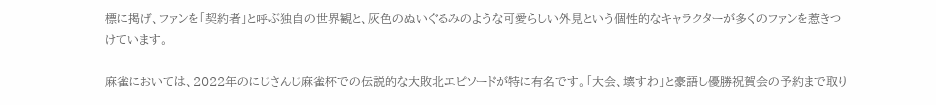標に掲げ、ファンを「契約者」と呼ぶ独自の世界観と、灰色のぬいぐるみのような可愛らしい外見という個性的なキャラクターが多くのファンを惹きつけています。

麻雀においては、2022年のにじさんじ麻雀杯での伝説的な大敗北エピソードが特に有名です。「大会、壊すわ」と豪語し優勝祝賀会の予約まで取り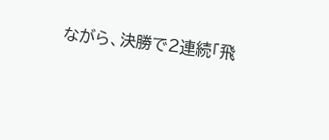ながら、決勝で2連続「飛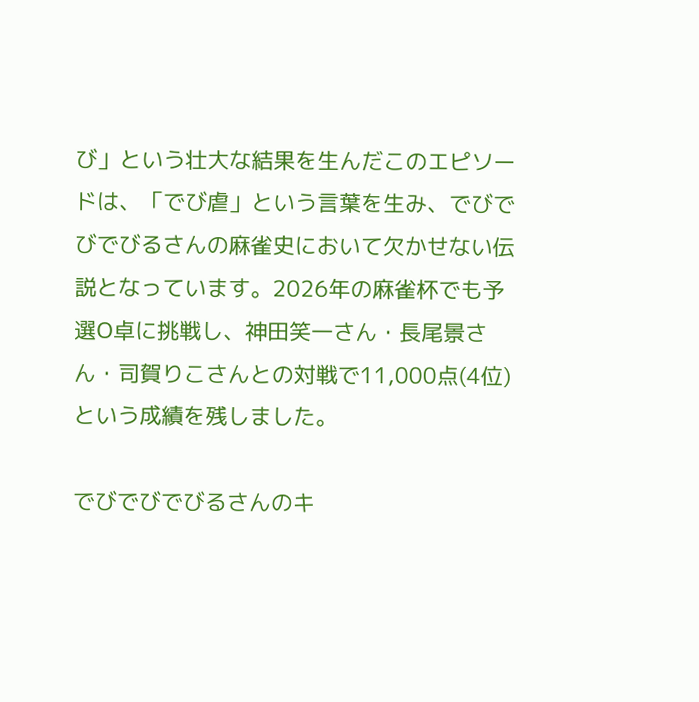び」という壮大な結果を生んだこのエピソードは、「でび虐」という言葉を生み、でびでびでびるさんの麻雀史において欠かせない伝説となっています。2026年の麻雀杯でも予選O卓に挑戦し、神田笑一さん・長尾景さん・司賀りこさんとの対戦で11,000点(4位)という成績を残しました。

でびでびでびるさんのキ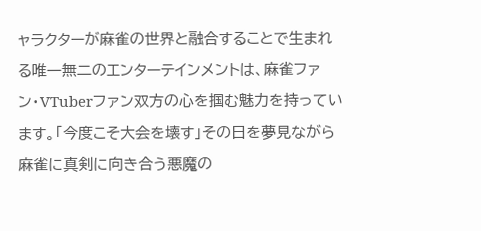ャラクターが麻雀の世界と融合することで生まれる唯一無二のエンターテインメントは、麻雀ファン・VTuberファン双方の心を掴む魅力を持っています。「今度こそ大会を壊す」その日を夢見ながら麻雀に真剣に向き合う悪魔の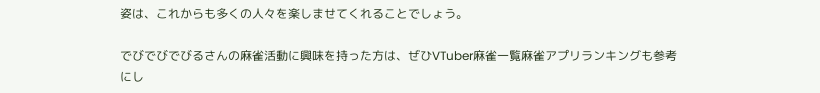姿は、これからも多くの人々を楽しませてくれることでしょう。

でびでびでびるさんの麻雀活動に興味を持った方は、ぜひVTuber麻雀一覧麻雀アプリランキングも参考にし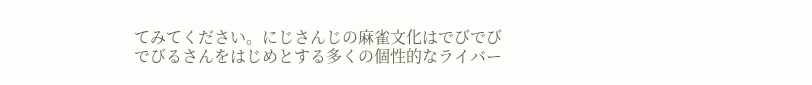てみてください。にじさんじの麻雀文化はでびでびでびるさんをはじめとする多くの個性的なライバー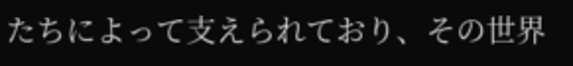たちによって支えられており、その世界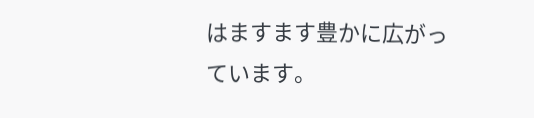はますます豊かに広がっています。